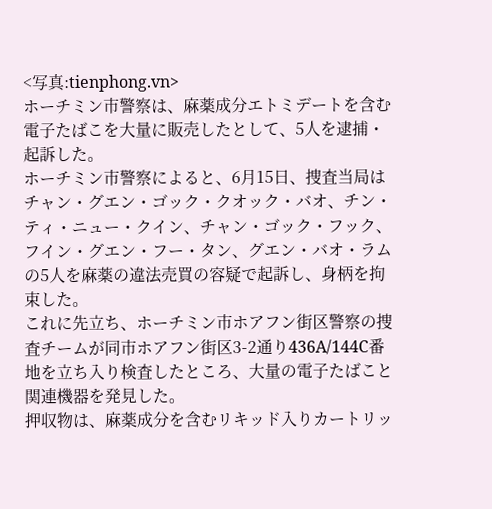<写真:tienphong.vn>
ホーチミン市警察は、麻薬成分エトミデートを含む電子たばこを大量に販売したとして、5人を逮捕・起訴した。
ホーチミン市警察によると、6月15日、捜査当局はチャン・グエン・ゴック・クオック・バオ、チン・ティ・ニュー・クイン、チャン・ゴック・フック、フイン・グエン・フー・タン、グエン・バオ・ラムの5人を麻薬の違法売買の容疑で起訴し、身柄を拘束した。
これに先立ち、ホーチミン市ホアフン街区警察の捜査チームが同市ホアフン街区3-2通り436A/144C番地を立ち入り検査したところ、大量の電子たばこと関連機器を発見した。
押収物は、麻薬成分を含むリキッド入りカートリッ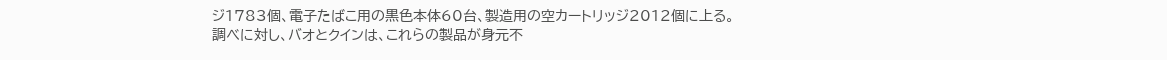ジ1783個、電子たばこ用の黒色本体60台、製造用の空カートリッジ2012個に上る。
調べに対し、バオとクインは、これらの製品が身元不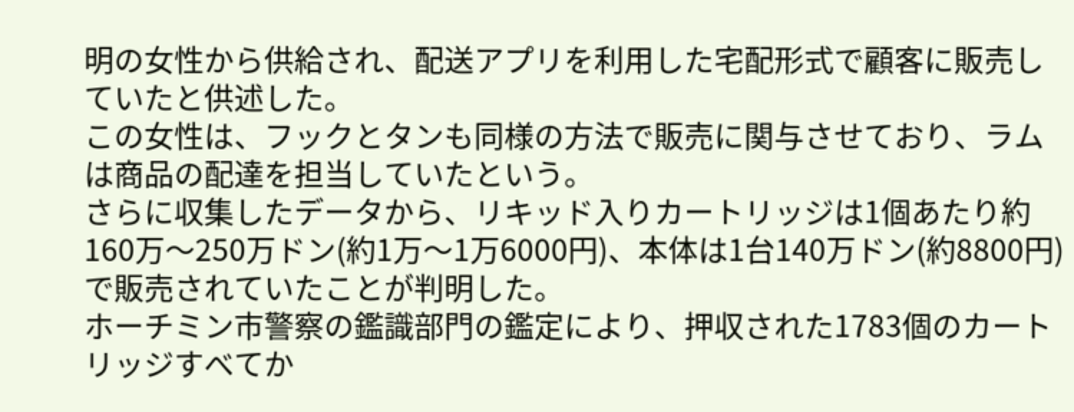明の女性から供給され、配送アプリを利用した宅配形式で顧客に販売していたと供述した。
この女性は、フックとタンも同様の方法で販売に関与させており、ラムは商品の配達を担当していたという。
さらに収集したデータから、リキッド入りカートリッジは1個あたり約160万〜250万ドン(約1万〜1万6000円)、本体は1台140万ドン(約8800円)で販売されていたことが判明した。
ホーチミン市警察の鑑識部門の鑑定により、押収された1783個のカートリッジすべてか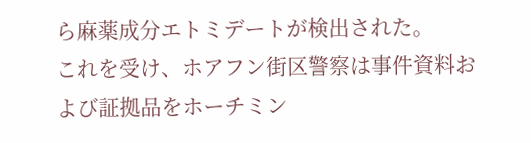ら麻薬成分エトミデートが検出された。
これを受け、ホアフン街区警察は事件資料および証拠品をホーチミン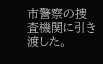市警察の捜査機関に引き渡した。